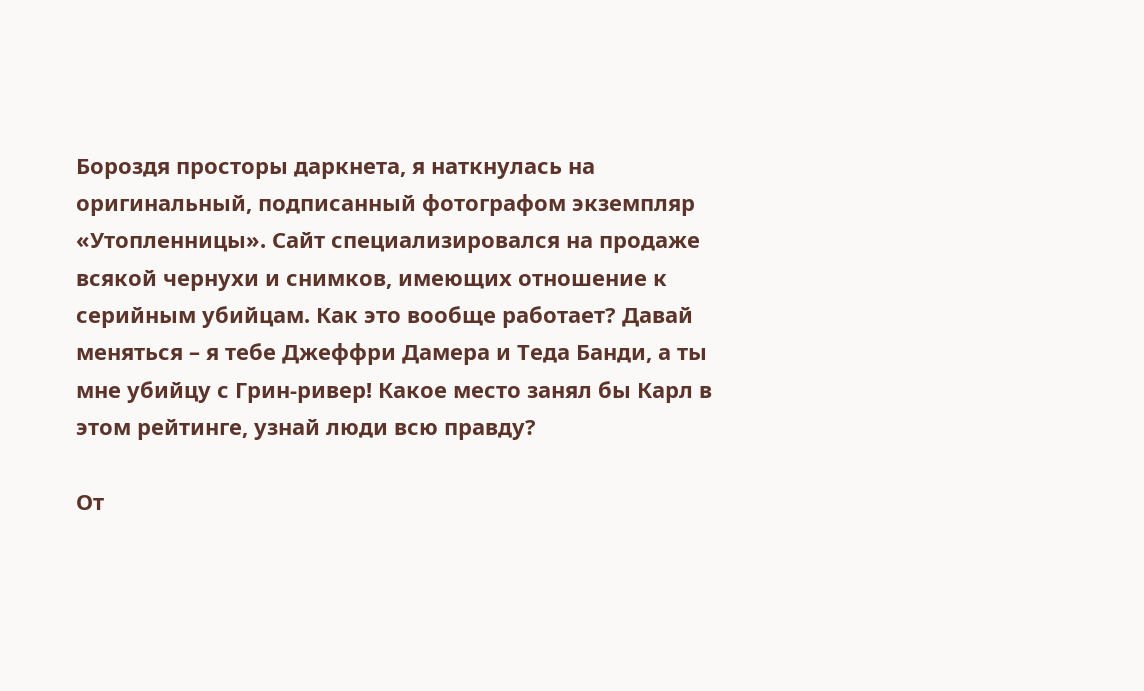Бороздя просторы даркнета, я наткнулась на оригинальный, подписанный фотографом экземпляр «Утопленницы». Сайт специализировался на продаже всякой чернухи и снимков, имеющих отношение к серийным убийцам. Как это вообще работает? Давай меняться – я тебе Джеффри Дамера и Теда Банди, а ты мне убийцу с Грин-ривер! Какое место занял бы Карл в этом рейтинге, узнай люди всю правду?

От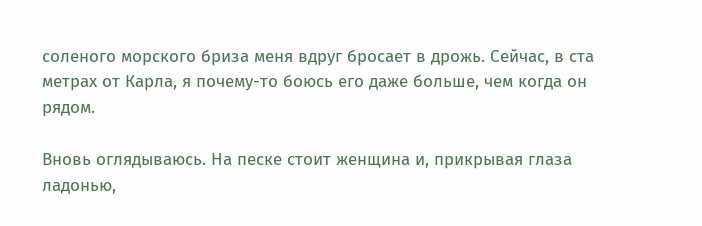соленого морского бриза меня вдруг бросает в дрожь. Сейчас, в ста метрах от Карла, я почему-то боюсь его даже больше, чем когда он рядом.

Вновь оглядываюсь. На песке стоит женщина и, прикрывая глаза ладонью,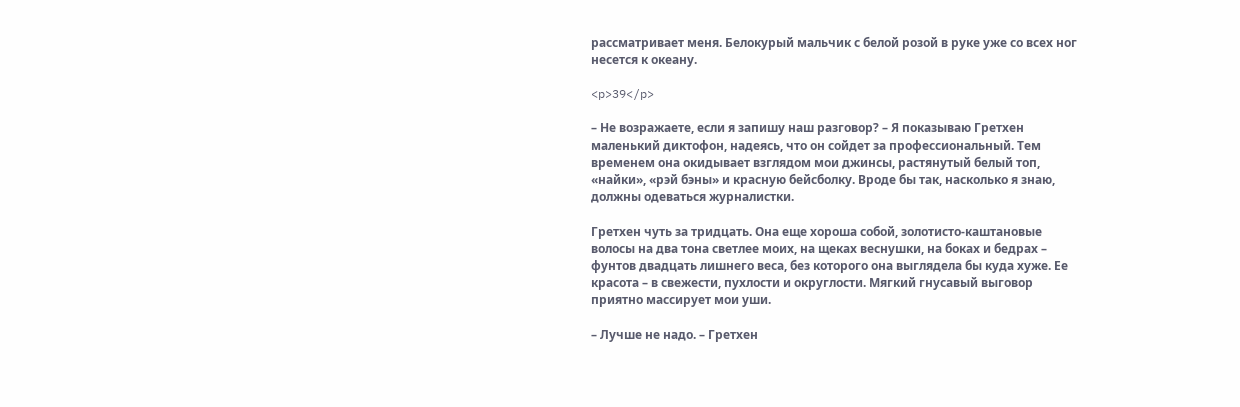рассматривает меня. Белокурый мальчик с белой розой в руке уже со всех ног несется к океану.

<p>39</p>

– Не возражаете, если я запишу наш разговор? – Я показываю Гретхен маленький диктофон, надеясь, что он сойдет за профессиональный. Тем временем она окидывает взглядом мои джинсы, растянутый белый топ, «найки», «рэй бэны» и красную бейсболку. Вроде бы так, насколько я знаю, должны одеваться журналистки.

Гретхен чуть за тридцать. Она еще хороша собой, золотисто-каштановые волосы на два тона светлее моих, на щеках веснушки, на боках и бедрах – фунтов двадцать лишнего веса, без которого она выглядела бы куда хуже. Ее красота – в свежести, пухлости и округлости. Мягкий гнусавый выговор приятно массирует мои уши.

– Лучше не надо. – Гретхен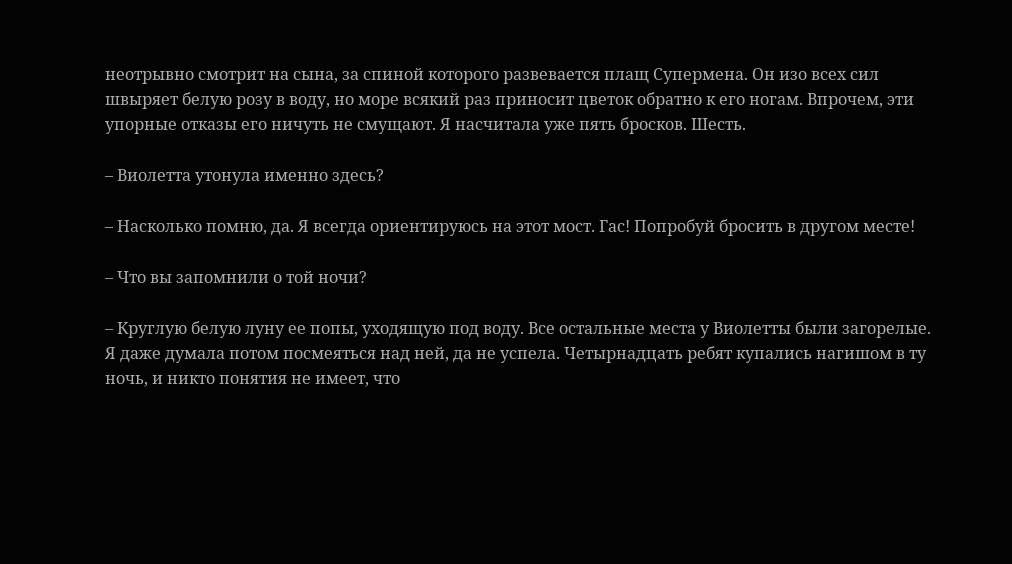неотрывно смотрит на сына, за спиной которого развевается плащ Супермена. Он изо всех сил швыряет белую розу в воду, но море всякий раз приносит цветок обратно к его ногам. Впрочем, эти упорные отказы его ничуть не смущают. Я насчитала уже пять бросков. Шесть.

– Виолетта утонула именно здесь?

– Насколько помню, да. Я всегда ориентируюсь на этот мост. Гас! Попробуй бросить в другом месте!

– Что вы запомнили о той ночи?

– Круглую белую луну ее попы, уходящую под воду. Все остальные места у Виолетты были загорелые. Я даже думала потом посмеяться над ней, да не успела. Четырнадцать ребят купались нагишом в ту ночь, и никто понятия не имеет, что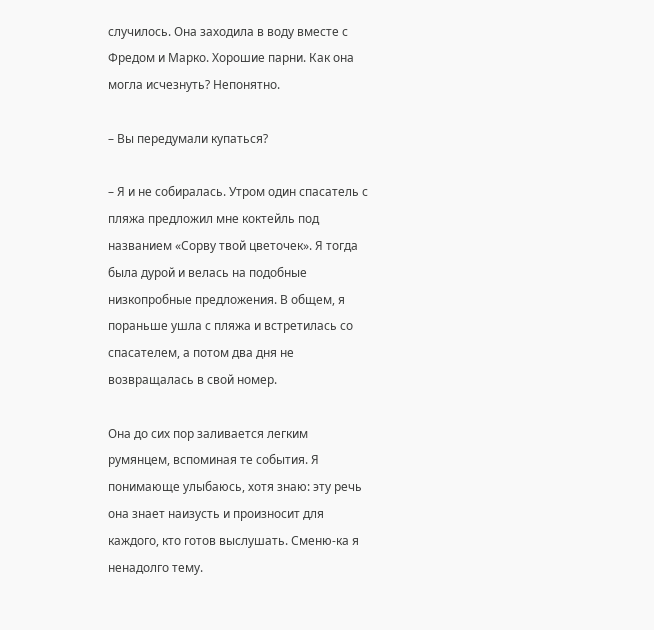случилось. Она заходила в воду вместе с Фредом и Марко. Хорошие парни. Как она могла исчезнуть? Непонятно.

– Вы передумали купаться?

– Я и не собиралась. Утром один спасатель с пляжа предложил мне коктейль под названием «Сорву твой цветочек». Я тогда была дурой и велась на подобные низкопробные предложения. В общем, я пораньше ушла с пляжа и встретилась со спасателем, а потом два дня не возвращалась в свой номер.

Она до сих пор заливается легким румянцем, вспоминая те события. Я понимающе улыбаюсь, хотя знаю: эту речь она знает наизусть и произносит для каждого, кто готов выслушать. Сменю-ка я ненадолго тему.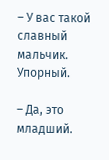– У вас такой славный мальчик. Упорный.

– Да, это младший.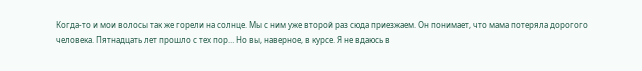Когда-то и мои волосы так же горели на солнце. Мы с ним уже второй раз сюда приезжаем. Он понимает, что мама потеряла дорогого человека. Пятнадцать лет прошло с тех пор… Но вы, наверное, в курсе. Я не вдаюсь в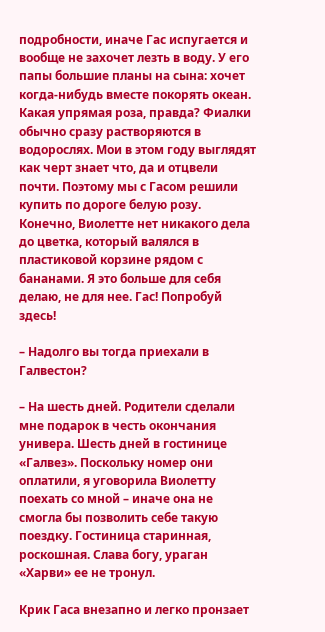подробности, иначе Гас испугается и вообще не захочет лезть в воду. У его папы большие планы на сына: хочет когда-нибудь вместе покорять океан. Какая упрямая роза, правда? Фиалки обычно сразу растворяются в водорослях. Мои в этом году выглядят как черт знает что, да и отцвели почти. Поэтому мы с Гасом решили купить по дороге белую розу. Конечно, Виолетте нет никакого дела до цветка, который валялся в пластиковой корзине рядом с бананами. Я это больше для себя делаю, не для нее. Гас! Попробуй здесь!

– Надолго вы тогда приехали в Галвестон?

– На шесть дней. Родители сделали мне подарок в честь окончания универа. Шесть дней в гостинице «Галвез». Поскольку номер они оплатили, я уговорила Виолетту поехать со мной – иначе она не смогла бы позволить себе такую поездку. Гостиница старинная, роскошная. Слава богу, ураган «Харви» ее не тронул.

Крик Гаса внезапно и легко пронзает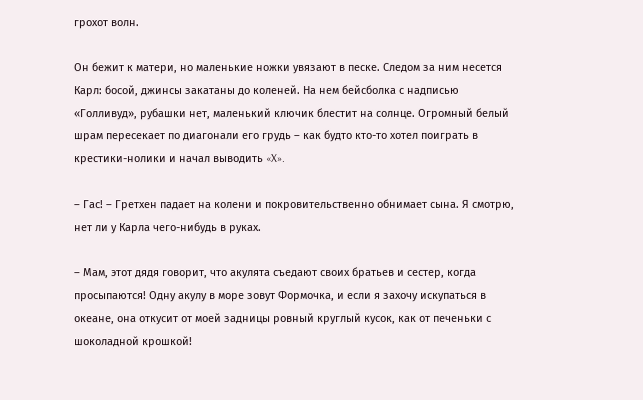грохот волн.

Он бежит к матери, но маленькие ножки увязают в песке. Следом за ним несется Карл: босой, джинсы закатаны до коленей. На нем бейсболка с надписью «Голливуд», рубашки нет, маленький ключик блестит на солнце. Огромный белый шрам пересекает по диагонали его грудь – как будто кто-то хотел поиграть в крестики-нолики и начал выводить «X».

– Гас! – Гретхен падает на колени и покровительственно обнимает сына. Я смотрю, нет ли у Карла чего-нибудь в руках.

– Мам, этот дядя говорит, что акулята съедают своих братьев и сестер, когда просыпаются! Одну акулу в море зовут Формочка, и если я захочу искупаться в океане, она откусит от моей задницы ровный круглый кусок, как от печеньки с шоколадной крошкой!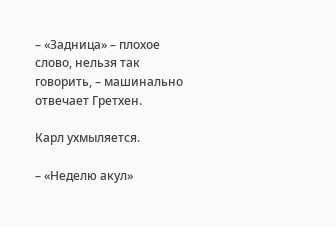– «Задница» – плохое слово, нельзя так говорить, – машинально отвечает Гретхен.

Карл ухмыляется.

– «Неделю акул»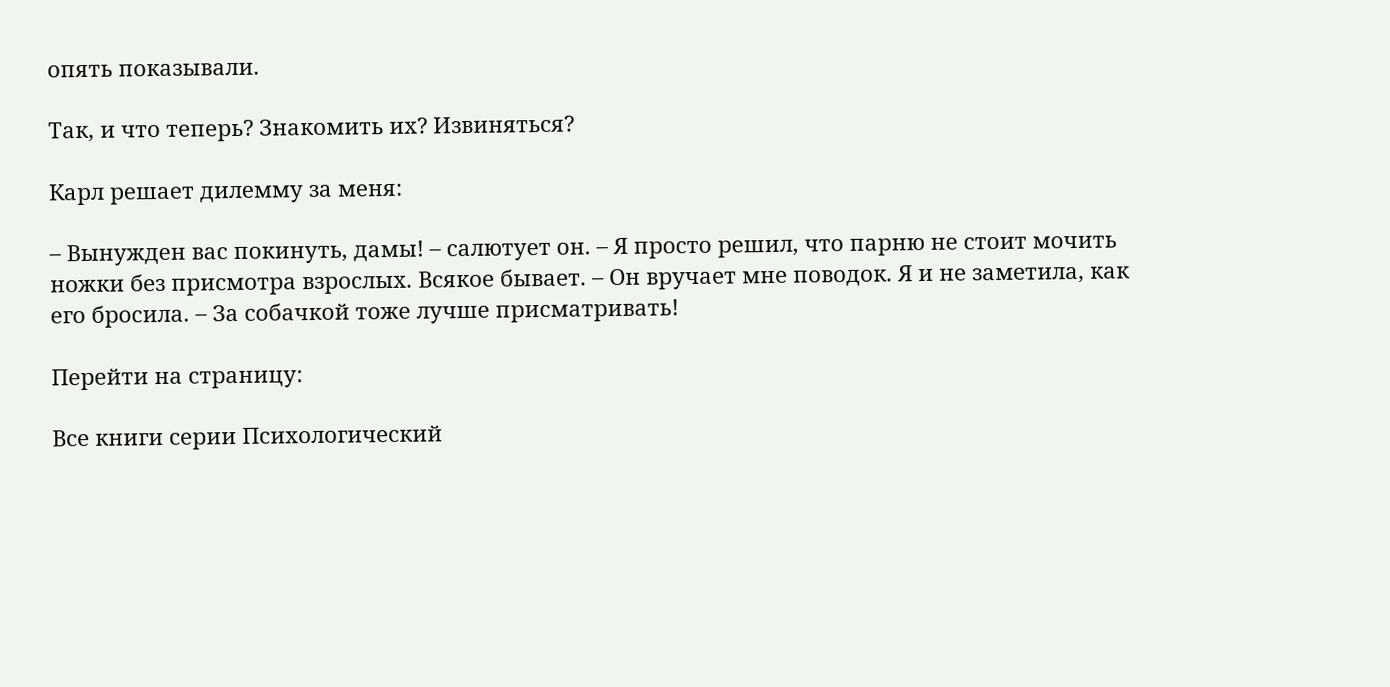опять показывали.

Так, и что теперь? Знакомить их? Извиняться?

Карл решает дилемму за меня:

– Вынужден вас покинуть, дамы! – салютует он. – Я просто решил, что парню не стоит мочить ножки без присмотра взрослых. Всякое бывает. – Он вручает мне поводок. Я и не заметила, как его бросила. – За собачкой тоже лучше присматривать!

Перейти на страницу:

Все книги серии Психологический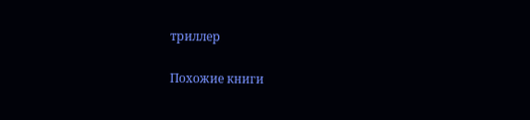триллер

Похожие книги